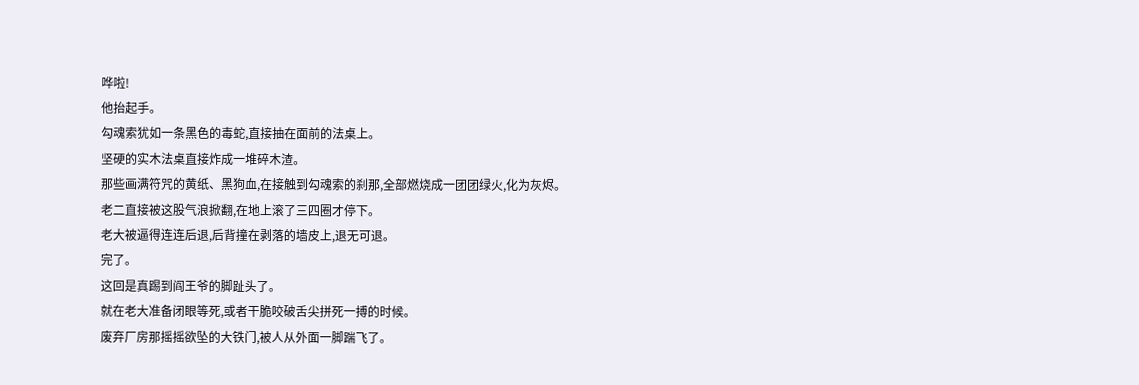哗啦!
他抬起手。
勾魂索犹如一条黑色的毒蛇,直接抽在面前的法桌上。
坚硬的实木法桌直接炸成一堆碎木渣。
那些画满符咒的黄纸、黑狗血,在接触到勾魂索的刹那,全部燃烧成一团团绿火,化为灰烬。
老二直接被这股气浪掀翻,在地上滚了三四圈才停下。
老大被逼得连连后退,后背撞在剥落的墙皮上,退无可退。
完了。
这回是真踢到阎王爷的脚趾头了。
就在老大准备闭眼等死,或者干脆咬破舌尖拼死一搏的时候。
废弃厂房那摇摇欲坠的大铁门,被人从外面一脚踹飞了。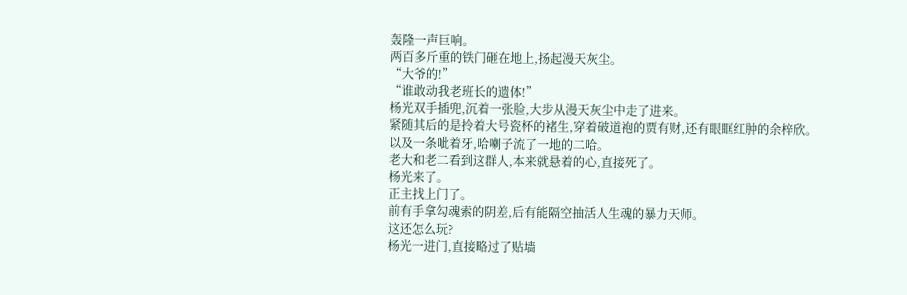轰隆一声巨响。
两百多斤重的铁门砸在地上,扬起漫天灰尘。
“大爷的!”
“谁敢动我老班长的遗体!”
杨光双手插兜,沉着一张脸,大步从漫天灰尘中走了进来。
紧随其后的是拎着大号瓷杯的褚生,穿着破道袍的贾有财,还有眼眶红肿的余梓欣。
以及一条呲着牙,哈喇子流了一地的二哈。
老大和老二看到这群人,本来就悬着的心,直接死了。
杨光来了。
正主找上门了。
前有手拿勾魂索的阴差,后有能隔空抽活人生魂的暴力天师。
这还怎么玩?
杨光一进门,直接略过了贴墙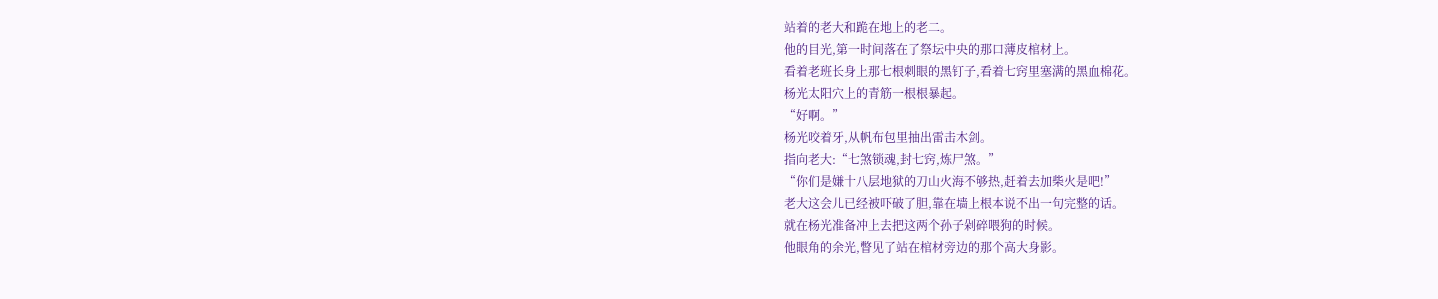站着的老大和跪在地上的老二。
他的目光,第一时间落在了祭坛中央的那口薄皮棺材上。
看着老班长身上那七根刺眼的黑钉子,看着七窍里塞满的黑血棉花。
杨光太阳穴上的青筋一根根暴起。
“好啊。”
杨光咬着牙,从帆布包里抽出雷击木剑。
指向老大:“七煞锁魂,封七窍,炼尸煞。”
“你们是嫌十八层地狱的刀山火海不够热,赶着去加柴火是吧!”
老大这会儿已经被吓破了胆,靠在墙上根本说不出一句完整的话。
就在杨光准备冲上去把这两个孙子剁碎喂狗的时候。
他眼角的余光,瞥见了站在棺材旁边的那个高大身影。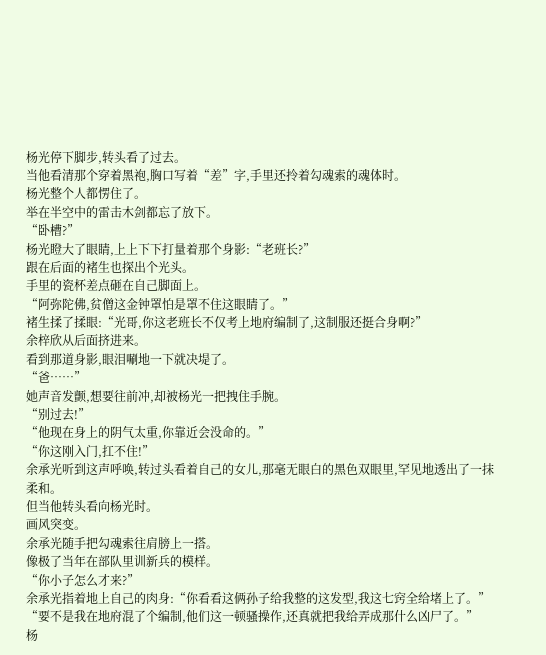杨光停下脚步,转头看了过去。
当他看清那个穿着黑袍,胸口写着“差”字,手里还拎着勾魂索的魂体时。
杨光整个人都愣住了。
举在半空中的雷击木剑都忘了放下。
“卧槽?”
杨光瞪大了眼睛,上上下下打量着那个身影:“老班长?”
跟在后面的褚生也探出个光头。
手里的瓷杯差点砸在自己脚面上。
“阿弥陀佛,贫僧这金钟罩怕是罩不住这眼睛了。”
褚生揉了揉眼:“光哥,你这老班长不仅考上地府编制了,这制服还挺合身啊?”
余梓欣从后面挤进来。
看到那道身影,眼泪唰地一下就决堤了。
“爸……”
她声音发颤,想要往前冲,却被杨光一把拽住手腕。
“别过去!”
“他现在身上的阴气太重,你靠近会没命的。”
“你这刚入门,扛不住!”
余承光听到这声呼唤,转过头看着自己的女儿,那毫无眼白的黑色双眼里,罕见地透出了一抹柔和。
但当他转头看向杨光时。
画风突变。
余承光随手把勾魂索往肩膀上一搭。
像极了当年在部队里训新兵的模样。
“你小子怎么才来?”
余承光指着地上自己的肉身:“你看看这俩孙子给我整的这发型,我这七窍全给堵上了。”
“要不是我在地府混了个编制,他们这一顿骚操作,还真就把我给弄成那什么凶尸了。”
杨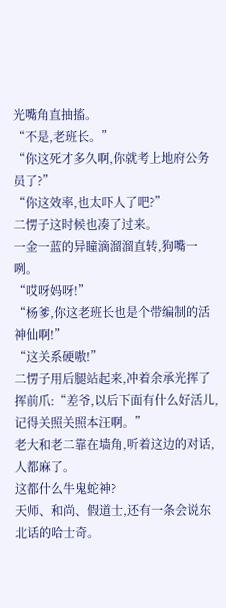光嘴角直抽搐。
“不是,老班长。”
“你这死才多久啊,你就考上地府公务员了?”
“你这效率,也太吓人了吧?”
二愣子这时候也凑了过来。
一金一蓝的异瞳滴溜溜直转,狗嘴一咧。
“哎呀妈呀!”
“杨爹,你这老班长也是个带编制的活神仙啊!”
“这关系硬嗷!”
二愣子用后腿站起来,冲着余承光挥了挥前爪:“差爷,以后下面有什么好活儿,记得关照关照本汪啊。”
老大和老二靠在墙角,听着这边的对话,人都麻了。
这都什么牛鬼蛇神?
天师、和尚、假道士,还有一条会说东北话的哈士奇。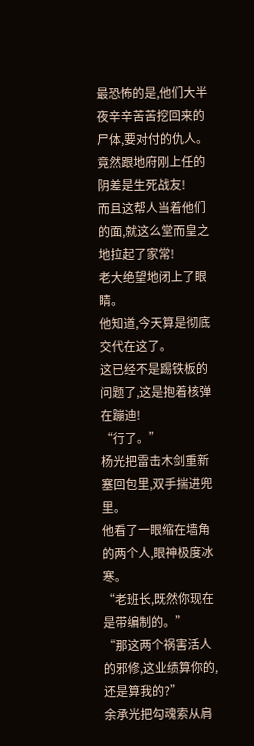最恐怖的是,他们大半夜辛辛苦苦挖回来的尸体,要对付的仇人。
竟然跟地府刚上任的阴差是生死战友!
而且这帮人当着他们的面,就这么堂而皇之地拉起了家常!
老大绝望地闭上了眼睛。
他知道,今天算是彻底交代在这了。
这已经不是踢铁板的问题了,这是抱着核弹在蹦迪!
“行了。”
杨光把雷击木剑重新塞回包里,双手揣进兜里。
他看了一眼缩在墙角的两个人,眼神极度冰寒。
“老班长,既然你现在是带编制的。”
“那这两个祸害活人的邪修,这业绩算你的,还是算我的?”
余承光把勾魂索从肩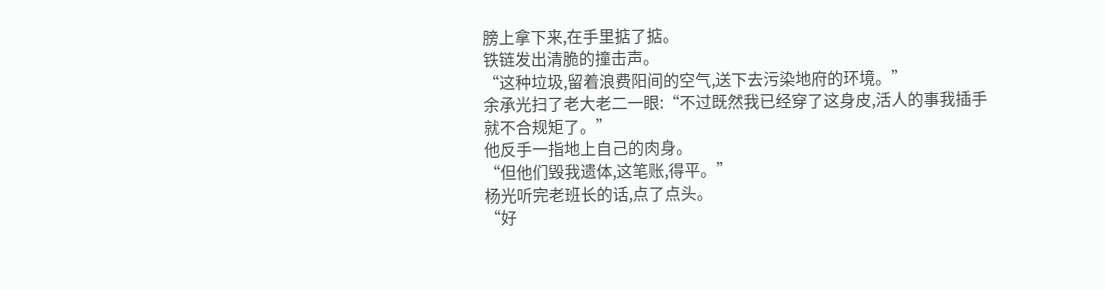膀上拿下来,在手里掂了掂。
铁链发出清脆的撞击声。
“这种垃圾,留着浪费阳间的空气,送下去污染地府的环境。”
余承光扫了老大老二一眼:“不过既然我已经穿了这身皮,活人的事我插手就不合规矩了。”
他反手一指地上自己的肉身。
“但他们毁我遗体,这笔账,得平。”
杨光听完老班长的话,点了点头。
“好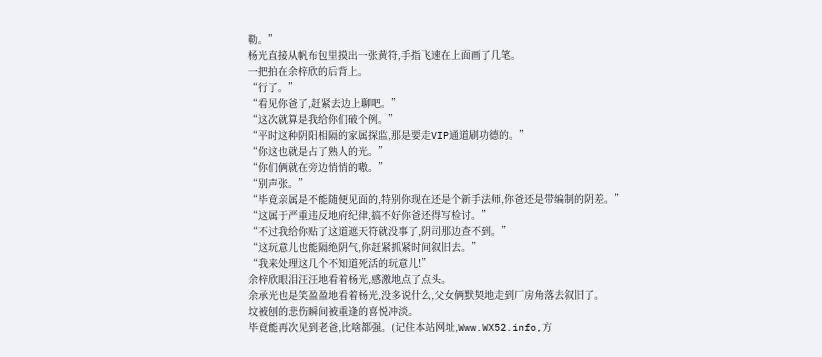勒。”
杨光直接从帆布包里摸出一张黄符,手指飞速在上面画了几笔。
一把拍在余梓欣的后背上。
“行了。”
“看见你爸了,赶紧去边上聊吧。”
“这次就算是我给你们破个例。”
“平时这种阴阳相隔的家属探监,那是要走VIP通道刷功德的。”
“你这也就是占了熟人的光。”
“你们俩就在旁边悄悄的嗷。”
“别声张。”
“毕竟亲属是不能随便见面的,特别你现在还是个新手法师,你爸还是带编制的阴差。”
“这属于严重违反地府纪律,搞不好你爸还得写检讨。”
“不过我给你贴了这道遮天符就没事了,阴司那边查不到。”
“这玩意儿也能隔绝阴气,你赶紧抓紧时间叙旧去。”
“我来处理这几个不知道死活的玩意儿!”
余梓欣眼泪汪汪地看着杨光,感激地点了点头。
余承光也是笑盈盈地看着杨光,没多说什么,父女俩默契地走到厂房角落去叙旧了。
坟被刨的悲伤瞬间被重逢的喜悦冲淡。
毕竟能再次见到老爸,比啥都强。(记住本站网址,Www.WX52.info,方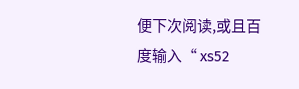便下次阅读,或且百度输入“ xs52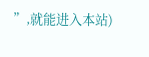”,就能进入本站)